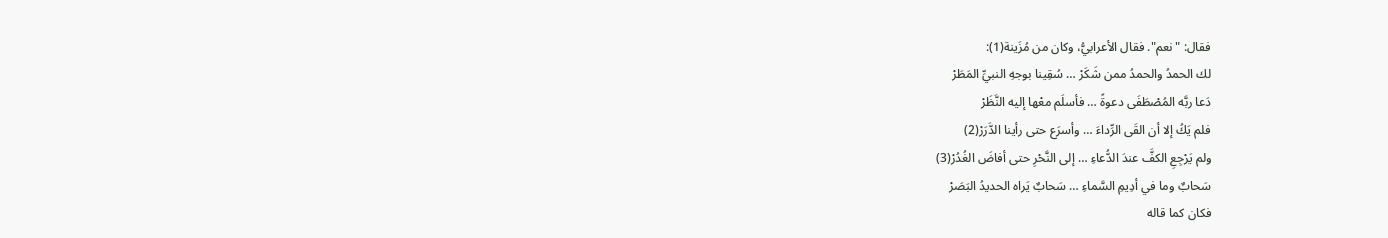فقال: "نعم". فقال الأعرابيُّ، وكان من مُزَينة(1):
لك الحمدُ والحمدُ ممن شَكَرْ … سُقِينا بوجهِ النبيِّ المَطَرْ
دَعا ربَّه المُصْطَفَى دعوةً … فأسلَم معْها إليه النَّظَرْ
فلم يَكُ إلا أن القَى الرِّداءَ … وأسرَع حتى رأينا الدَّرَرْ(2)
ولم يَرْجِعِ الكفَّ عندَ الدُّعاءِ … إلى النَّحْرِ حتى أفاضَ الغُدُرْ(3)
سَحابٌ وما في أدِيمِ السَّماءِ … سَحابٌ يَراه الحديدُ البَصَرْ
فكان كما قاله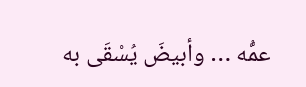عمُّه … وأبيضَ يُسْقَى به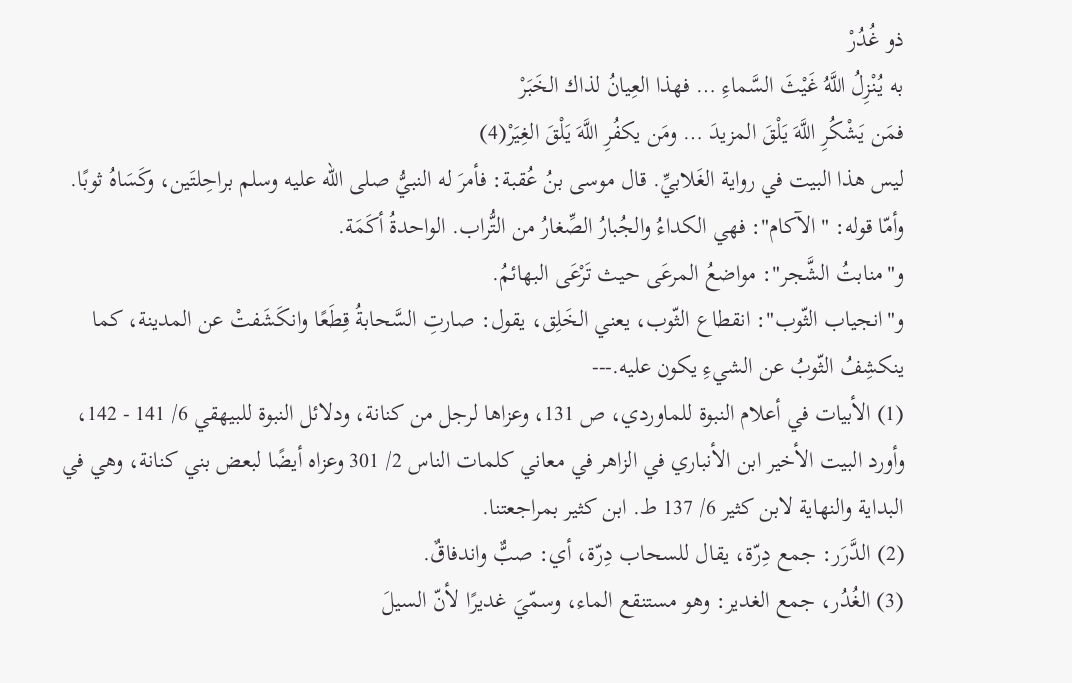ذو غُدُرْ
به يُنْزِلُ اللَّهُ غَيْثَ السَّماءِ … فهذا العِيانُ لذاك الخَبَرْ
فمَن يَشْكُرِ اللَّهَ يَلْقَ المزيدَ … ومَن يكفُرِ اللَّهَ يَلْقَ الغِيَرْ(4)
ليس هذا البيت في رواية الغَلابيِّ. قال موسى بنُ عُقبة: فأمرَ له النبيُّ صلى الله عليه وسلم براحِلتَين، وكَسَاهُ ثوبًا.
وأمّا قوله: "الآكام": فهي الكداءُ والجُبارُ الصِّغارُ من التُّراب. الواحدةُ أكَمَة.
و"منابتُ الشَّجر": مواضعُ المرعَى حيث تَرْعَى البهائمُ.
و"انجياب الثّوب": انقطاع الثّوب، يعني الخَلِق، يقول: صارتِ السَّحابةُ قِطَعًا وانكَشَفتْ عن المدينة، كما ينكشِفُ الثّوبُ عن الشيءِ يكون عليه.---
(1) الأبيات في أعلام النبوة للماوردي، ص 131، وعزاها لرجل من كنانة، ودلائل النبوة للبيهقي 6/ 141 - 142، وأورد البيت الأخير ابن الأنباري في الزاهر في معاني كلمات الناس 2/ 301 وعزاه أيضًا لبعض بني كنانة، وهي في البداية والنهاية لابن كثير 6/ 137 ط. ابن كثير بمراجعتنا.
(2) الدَّرَر: جمع دِرّة، يقال للسحاب دِرّة، أي: صبٌّ واندفاقٌ.
(3) الغُدُر، جمع الغدير: وهو مستنقع الماء، وسمّيَ غديرًا لأنّ السيلَ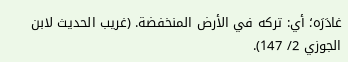غادَرَه؛ أي: تركه في الأرض المنخفضة. (غريب الحديث لابن الجوزي 2/ 147).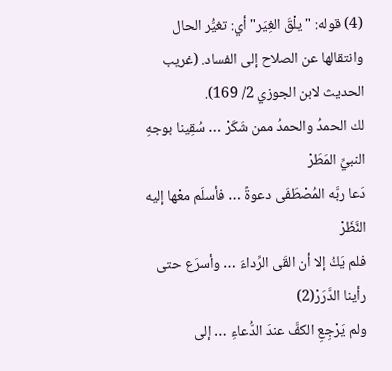(4) قوله: "يلْقَ الغِيَر" أي: تغيُّر الحال وانتقالها عن الصلاح إلى الفساد. (غريب الحديث لابن الجوزي 2/ 169).
لك الحمدُ والحمدُ ممن شَكَرْ … سُقِينا بوجهِ النبيِّ المَطَرْ
دَعا ربَّه المُصْطَفَى دعوةً … فأسلَم معْها إليه النَّظَرْ
فلم يَكُ إلا أن القَى الرِّداءَ … وأسرَع حتى رأينا الدَّرَرْ(2)
ولم يَرْجِعِ الكفَّ عندَ الدُّعاءِ … إلى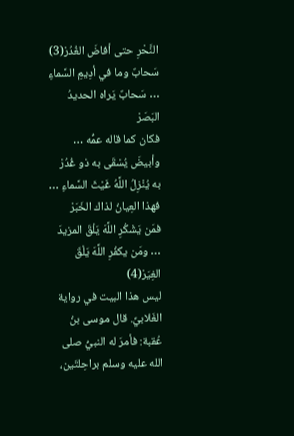النَّحْرِ حتى أفاضَ الغُدُرْ(3)
سَحابٌ وما في أدِيمِ السَّماءِ … سَحابٌ يَراه الحديدُ البَصَرْ
فكان كما قاله عمُّه … وأبيضَ يُسْقَى به ذو غُدُرْ
به يُنْزِلُ اللَّهُ غَيْثَ السَّماءِ … فهذا العِيانُ لذاك الخَبَرْ
فمَن يَشْكُرِ اللَّهَ يَلْقَ المزيدَ … ومَن يكفُرِ اللَّهَ يَلْقَ الغِيَرْ(4)
ليس هذا البيت في رواية الغَلابيِّ. قال موسى بنُ عُقبة: فأمرَ له النبيُّ صلى الله عليه وسلم براحِلتَين،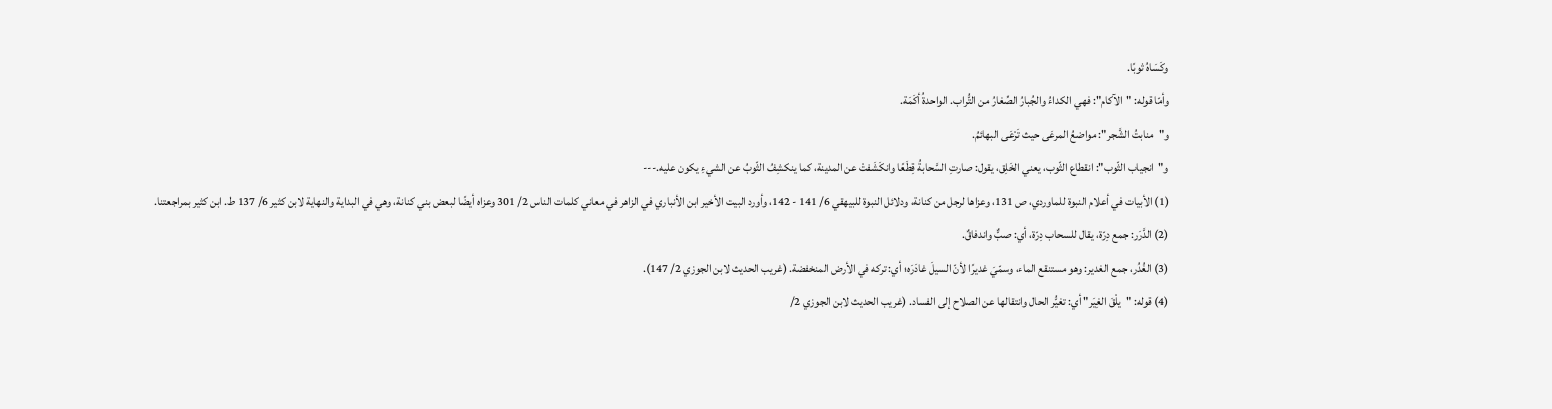وكَسَاهُ ثوبًا.
وأمّا قوله: "الآكام": فهي الكداءُ والجُبارُ الصِّغارُ من التُّراب. الواحدةُ أكَمَة.
و"منابتُ الشَّجر": مواضعُ المرعَى حيث تَرْعَى البهائمُ.
و"انجياب الثّوب": انقطاع الثّوب، يعني الخَلِق، يقول: صارتِ السَّحابةُ قِطَعًا وانكَشَفتْ عن المدينة، كما ينكشِفُ الثّوبُ عن الشيءِ يكون عليه.---
(1) الأبيات في أعلام النبوة للماوردي، ص 131، وعزاها لرجل من كنانة، ودلائل النبوة للبيهقي 6/ 141 - 142، وأورد البيت الأخير ابن الأنباري في الزاهر في معاني كلمات الناس 2/ 301 وعزاه أيضًا لبعض بني كنانة، وهي في البداية والنهاية لابن كثير 6/ 137 ط. ابن كثير بمراجعتنا.
(2) الدَّرَر: جمع دِرّة، يقال للسحاب دِرّة، أي: صبٌّ واندفاقٌ.
(3) الغُدُر، جمع الغدير: وهو مستنقع الماء، وسمّيَ غديرًا لأنّ السيلَ غادَرَه؛ أي: تركه في الأرض المنخفضة. (غريب الحديث لابن الجوزي 2/ 147).
(4) قوله: "يلْقَ الغِيَر" أي: تغيُّر الحال وانتقالها عن الصلاح إلى الفساد. (غريب الحديث لابن الجوزي 2/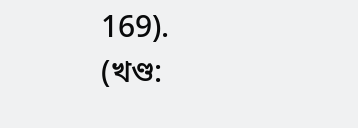169).
(খণ্ড: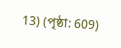13) (পৃষ্ঠা: 609)